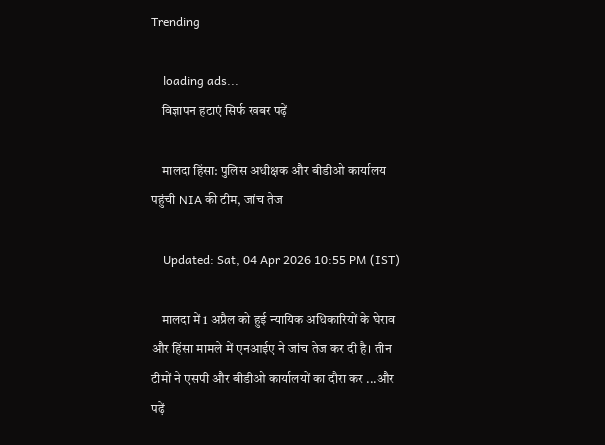Trending

    loading ads...
    विज्ञापन हटाएं सिर्फ खबर पढ़ें

    मालदा हिंसा: पुलिस अधीक्षक और बीडीओ कार्यालय पहुंची NIA की टीम, जांच तेज

    Updated: Sat, 04 Apr 2026 10:55 PM (IST)

    मालदा में 1 अप्रैल को हुई न्यायिक अधिकारियों के घेराव और हिंसा मामले में एनआईए ने जांच तेज कर दी है। तीन टीमों ने एसपी और बीडीओ कार्यालयों का दौरा कर ...और पढ़ें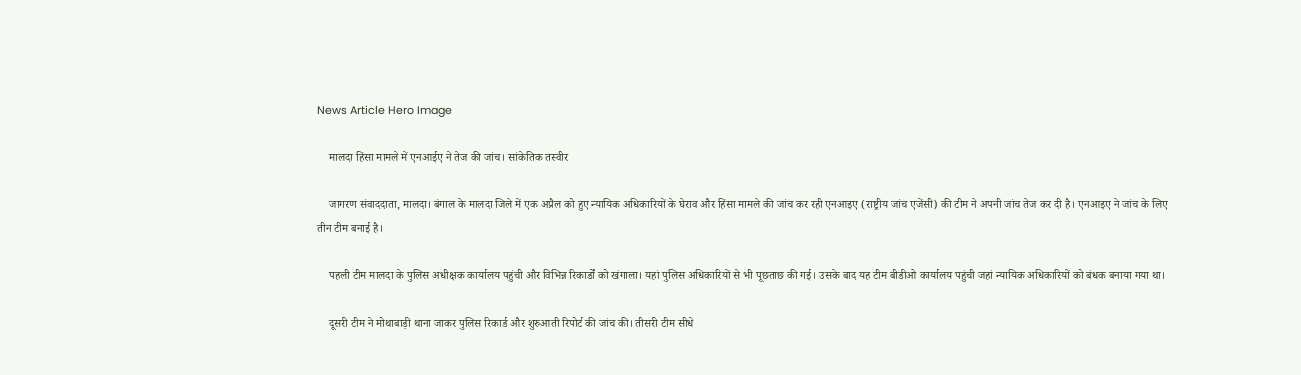News Article Hero Image

    मालदा हिंसा मामले में एनआईए ने तेज की जांच। सांकेतिक तस्वीर

    जागरण संवाददाता, मालदा। बंगाल के मालदा जिले में एक अप्रैल को हुए न्यायिक अधिकारियों के घेराव और हिंसा मामले की जांच कर रही एनआइए (राष्ट्रीय जांच एजेंसी) की टीम ने अपनी जांच तेज कर दी है। एनआइए ने जांच के लिए तीन टीम बनाई है।

    पहली टीम मालदा के पुलिस अधीक्षक कार्यालय पहुंची और विभिन्न रिकार्डों को खंगाला। यहां पुलिस अधिकारियों से भी पूछताछ की गई। उसके बाद यह टीम बीडीओ कार्यालय पहुंची जहां न्यायिक अधिकारियों को बंधक बनाया गया था।

    दूसरी टीम ने मोथाबाड़ी थाना जाकर पुलिस रिकार्ड और शुरुआती रिपोर्ट की जांच की। तीसरी टीम सीधे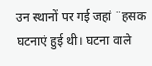उन स्थानों पर गई जहां ¨हसक घटनाएं हुई थी। घटना वाले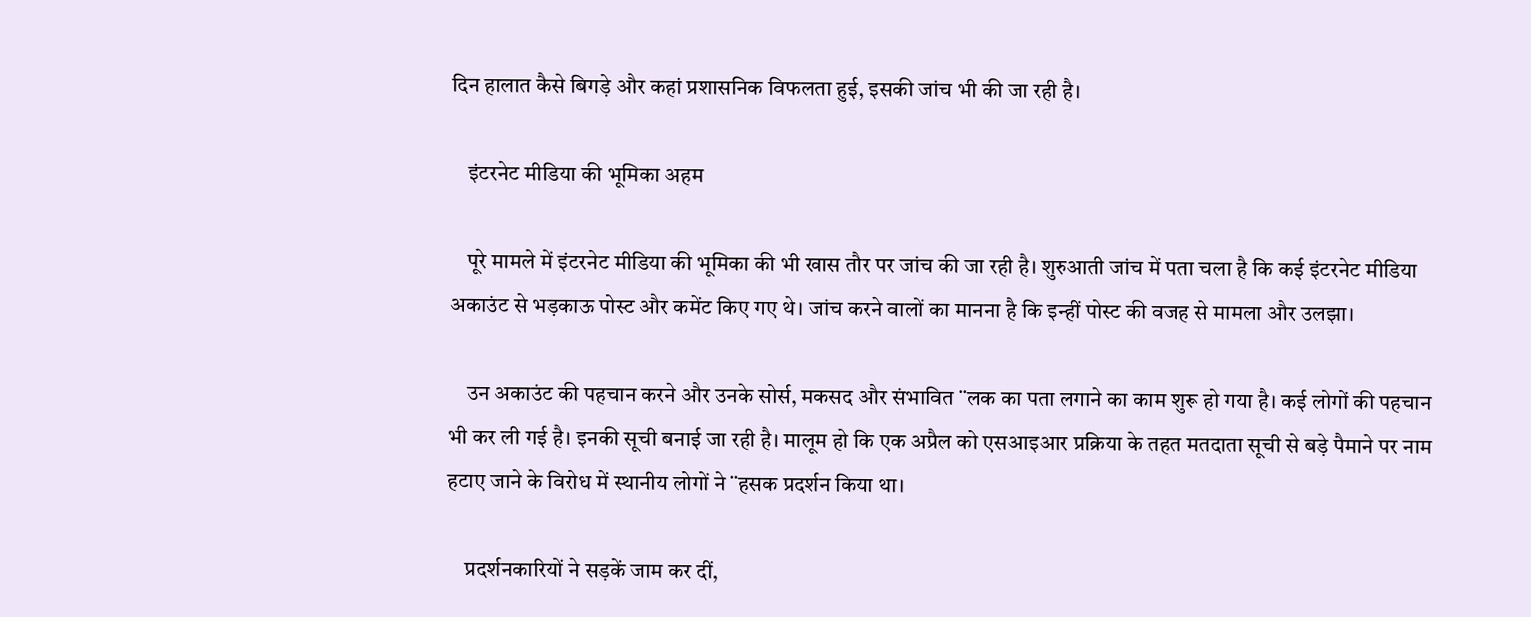दिन हालात कैसे बिगड़े और कहां प्रशासनिक विफलता हुई, इसकी जांच भी की जा रही है।

    इंटरनेट मीडिया की भूमिका अहम

    पूरे मामले में इंटरनेट मीडिया की भूमिका की भी खास तौर पर जांच की जा रही है। शुरुआती जांच में पता चला है कि कई इंटरनेट मीडिया अकाउंट से भड़काऊ पोस्ट और कमेंट किए गए थे। जांच करने वालों का मानना है कि इन्हीं पोस्ट की वजह से मामला और उलझा।

    उन अकाउंट की पहचान करने और उनके सोर्स, मकसद और संभावित ¨लक का पता लगाने का काम शुरू हो गया है। कई लोगों की पहचान भी कर ली गई है। इनकी सूची बनाई जा रही है। मालूम हो कि एक अप्रैल को एसआइआर प्रक्रिया के तहत मतदाता सूची से बड़े पैमाने पर नाम हटाए जाने के विरोध में स्थानीय लोगों ने ¨हसक प्रदर्शन किया था।

    प्रदर्शनकारियों ने सड़कें जाम कर दीं,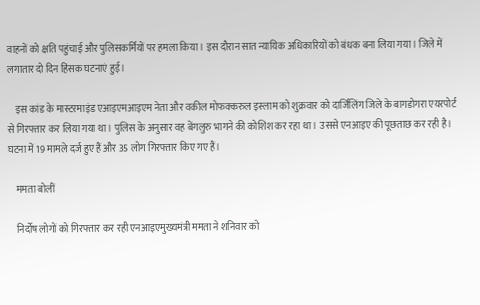वाहनों को क्षति पहुंचाई और पुलिसकर्मियों पर हमला किया। इस दौरान सात न्यायिक अधिकारियों को बंधक बना लिया गया। जिले में लगातार दो दिन हिंसक घटनाएं हुई।

    इस कांड के मास्टरमाइंड एआइएमआइएम नेता और वकील मोफक्करुल इस्लाम को शुक्रवार को दार्जिलिंग जिले के बागडोगरा एयरपोर्ट से गिरफ्तार कर लिया गया था। पुलिस के अनुसार वह बेंगलुरु भागने की कोशिश कर रहा था। उससे एनआइए की पूछताछ कर रही है। घटना में 19 मामले दर्ज हुए हैं और 35 लोग गिरफ्तार किए गए हैं।

    ममता बोलीं

    निर्दोष लोगों को गिरफ्तार कर रही एनआइएमुख्यमंत्री ममता ने शनिवार को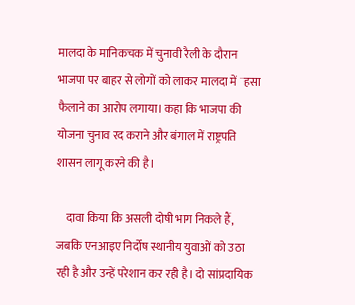मालदा के मानिकचक में चुनावी रैली के दौरान भाजपा पर बाहर से लोगों को लाकर मालदा में ¨हसा फैलाने का आरोप लगाया। कहा कि भाजपा की योजना चुनाव रद कराने और बंगाल में राष्ट्रपति शासन लागू करने की है।

    दावा किया कि असली दोषी भाग निकले हैं, जबकि एनआइए निर्दोष स्थानीय युवाओं को उठा रही है और उन्हें परेशान कर रही है। दो सांप्रदायिक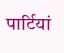पार्टियां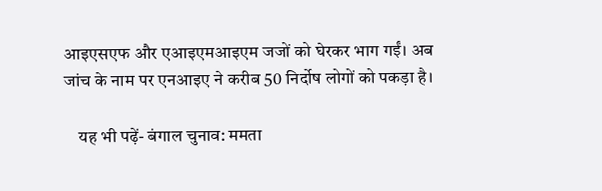आइएसएफ और एआइएमआइएम जजों को घेरकर भाग गईं। अब जांच के नाम पर एनआइए ने करीब 50 निर्दोष लोगों को पकड़ा है।

    यह भी पढ़ें- बंगाल चुनाव: ममता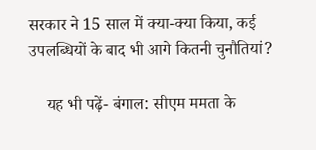सरकार ने 15 साल में क्या-क्या किया, कई उपलब्धियों के बाद भी आगे कितनी चुनौतियां?

    यह भी पढ़ें- बंगाल: सीएम ममता के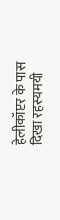हेलीकॉप्टर के पास दिखा रहस्यमयी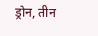ड्रोन, तीन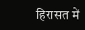हिरासत में